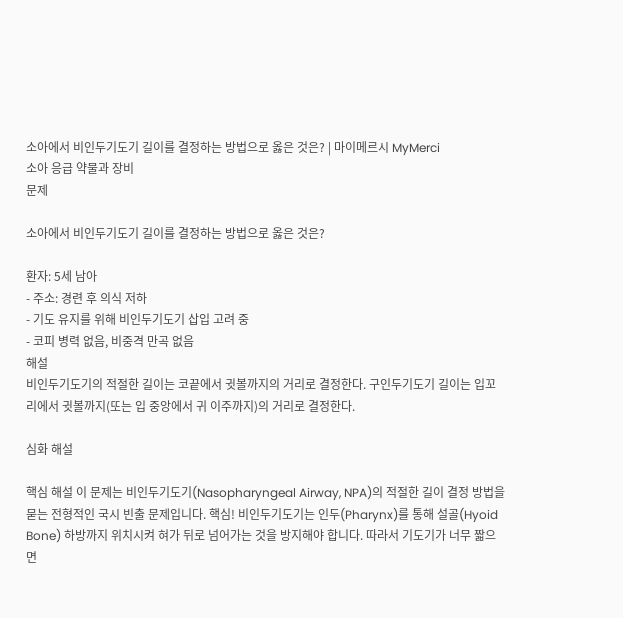소아에서 비인두기도기 길이를 결정하는 방법으로 옳은 것은? | 마이메르시 MyMerci
소아 응급 약물과 장비
문제

소아에서 비인두기도기 길이를 결정하는 방법으로 옳은 것은?

환자: 5세 남아
- 주소: 경련 후 의식 저하
- 기도 유지를 위해 비인두기도기 삽입 고려 중
- 코피 병력 없음, 비중격 만곡 없음
해설
비인두기도기의 적절한 길이는 코끝에서 귓볼까지의 거리로 결정한다. 구인두기도기 길이는 입꼬리에서 귓볼까지(또는 입 중앙에서 귀 이주까지)의 거리로 결정한다.

심화 해설

핵심 해설 이 문제는 비인두기도기(Nasopharyngeal Airway, NPA)의 적절한 길이 결정 방법을 묻는 전형적인 국시 빈출 문제입니다. 핵심! 비인두기도기는 인두(Pharynx)를 통해 설골(Hyoid Bone) 하방까지 위치시켜 혀가 뒤로 넘어가는 것을 방지해야 합니다. 따라서 기도기가 너무 짧으면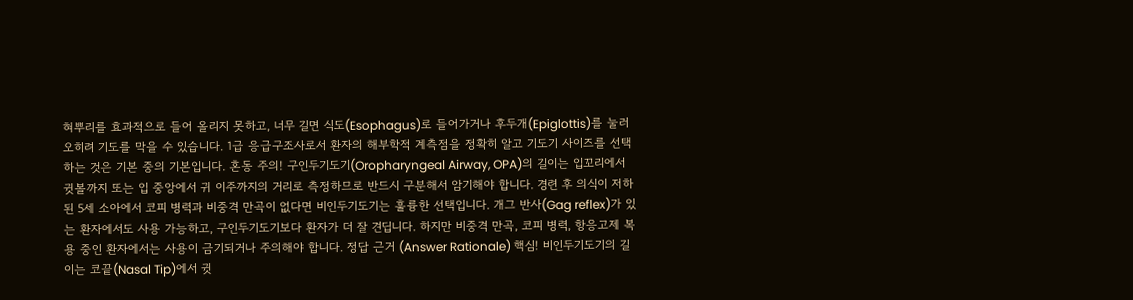혀뿌리를 효과적으로 들어 올리지 못하고, 너무 길면 식도(Esophagus)로 들어가거나 후두개(Epiglottis)를 눌러 오히려 기도를 막을 수 있습니다. 1급 응급구조사로서 환자의 해부학적 계측점을 정확히 알고 기도기 사이즈를 선택하는 것은 기본 중의 기본입니다. 혼동 주의! 구인두기도기(Oropharyngeal Airway, OPA)의 길이는 입꼬리에서 귓볼까지 또는 입 중앙에서 귀 이주까지의 거리로 측정하므로 반드시 구분해서 암기해야 합니다. 경련 후 의식이 저하된 5세 소아에서 코피 병력과 비중격 만곡이 없다면 비인두기도기는 훌륭한 선택입니다. 개그 반사(Gag reflex)가 있는 환자에서도 사용 가능하고, 구인두기도기보다 환자가 더 잘 견딥니다. 하지만 비중격 만곡, 코피 병력, 항응고제 복용 중인 환자에서는 사용이 금기되거나 주의해야 합니다. 정답 근거 (Answer Rationale) 핵심! 비인두기도기의 길이는 코끝(Nasal Tip)에서 귓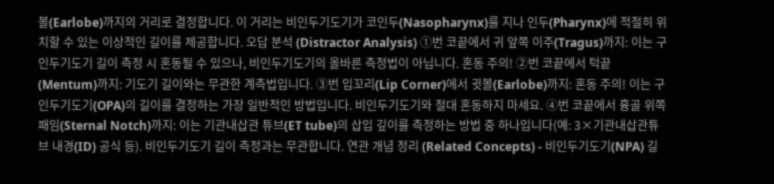볼(Earlobe)까지의 거리로 결정합니다. 이 거리는 비인두기도기가 코인두(Nasopharynx)를 지나 인두(Pharynx)에 적절히 위치할 수 있는 이상적인 길이를 제공합니다. 오답 분석 (Distractor Analysis) ①번 코끝에서 귀 앞쪽 이주(Tragus)까지: 이는 구인두기도기 길이 측정 시 혼동될 수 있으나, 비인두기도기의 올바른 측정법이 아닙니다. 혼동 주의! ②번 코끝에서 턱끝(Mentum)까지: 기도기 길이와는 무관한 계측법입니다. ③번 입꼬리(Lip Corner)에서 귓볼(Earlobe)까지: 혼동 주의! 이는 구인두기도기(OPA)의 길이를 결정하는 가장 일반적인 방법입니다. 비인두기도기와 절대 혼동하지 마세요. ④번 코끝에서 흉골 위쪽 패임(Sternal Notch)까지: 이는 기관내삽관 튜브(ET tube)의 삽입 깊이를 측정하는 방법 중 하나입니다(예: 3×기관내삽관튜브 내경(ID) 공식 등). 비인두기도기 길이 측정과는 무관합니다. 연관 개념 정리 (Related Concepts) - 비인두기도기(NPA) 길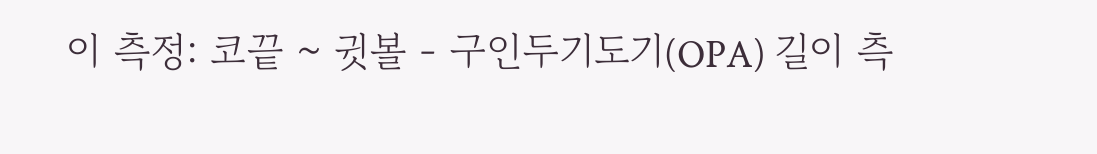이 측정: 코끝 ~ 귓볼 - 구인두기도기(OPA) 길이 측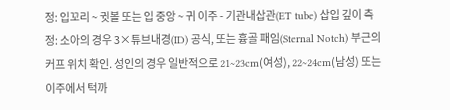정: 입꼬리 ~ 귓볼 또는 입 중앙 ~ 귀 이주 - 기관내삽관(ET tube) 삽입 깊이 측정: 소아의 경우 3×튜브내경(ID) 공식, 또는 흉골 패임(Sternal Notch) 부근의 커프 위치 확인. 성인의 경우 일반적으로 21~23cm(여성), 22~24cm(남성) 또는 이주에서 턱까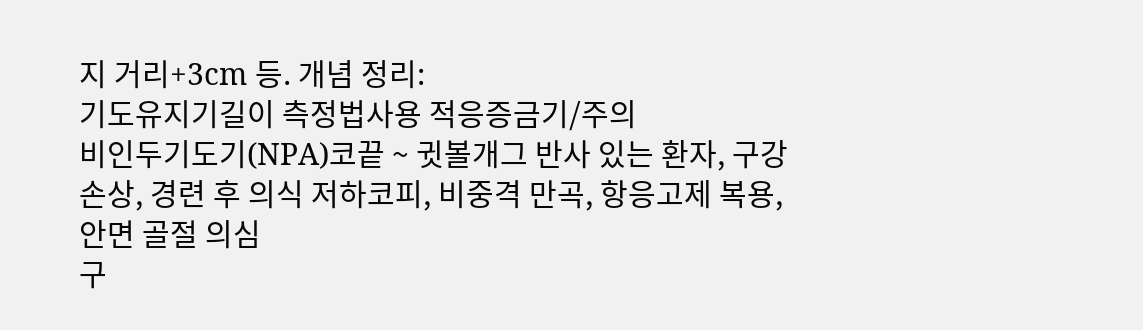지 거리+3cm 등. 개념 정리:
기도유지기길이 측정법사용 적응증금기/주의
비인두기도기(NPA)코끝 ~ 귓볼개그 반사 있는 환자, 구강 손상, 경련 후 의식 저하코피, 비중격 만곡, 항응고제 복용, 안면 골절 의심
구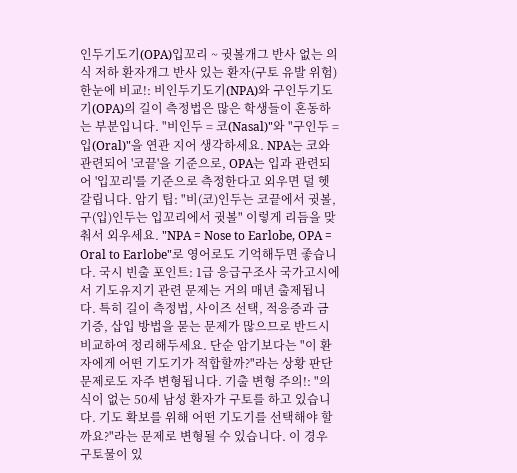인두기도기(OPA)입꼬리 ~ 귓볼개그 반사 없는 의식 저하 환자개그 반사 있는 환자(구토 유발 위험)
한눈에 비교!: 비인두기도기(NPA)와 구인두기도기(OPA)의 길이 측정법은 많은 학생들이 혼동하는 부분입니다. "비인두 = 코(Nasal)"와 "구인두 = 입(Oral)"을 연관 지어 생각하세요. NPA는 코와 관련되어 '코끝'을 기준으로, OPA는 입과 관련되어 '입꼬리'를 기준으로 측정한다고 외우면 덜 헷갈립니다. 암기 팁: "비(코)인두는 코끝에서 귓볼, 구(입)인두는 입꼬리에서 귓볼" 이렇게 리듬을 맞춰서 외우세요. "NPA = Nose to Earlobe, OPA = Oral to Earlobe"로 영어로도 기억해두면 좋습니다. 국시 빈출 포인트: 1급 응급구조사 국가고시에서 기도유지기 관련 문제는 거의 매년 출제됩니다. 특히 길이 측정법, 사이즈 선택, 적응증과 금기증, 삽입 방법을 묻는 문제가 많으므로 반드시 비교하여 정리해두세요. 단순 암기보다는 "이 환자에게 어떤 기도기가 적합할까?"라는 상황 판단 문제로도 자주 변형됩니다. 기출 변형 주의!: "의식이 없는 50세 남성 환자가 구토를 하고 있습니다. 기도 확보를 위해 어떤 기도기를 선택해야 할까요?"라는 문제로 변형될 수 있습니다. 이 경우 구토물이 있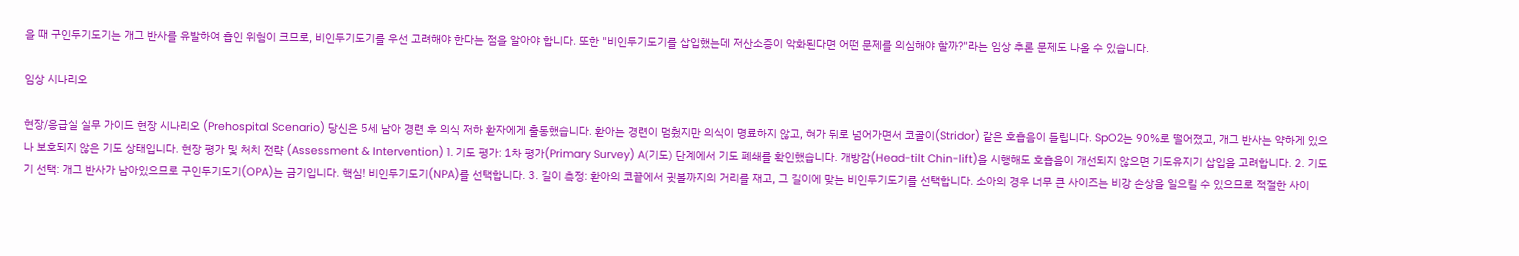을 때 구인두기도기는 개그 반사를 유발하여 흡인 위험이 크므로, 비인두기도기를 우선 고려해야 한다는 점을 알아야 합니다. 또한 "비인두기도기를 삽입했는데 저산소증이 악화된다면 어떤 문제를 의심해야 할까?"라는 임상 추론 문제도 나올 수 있습니다.

임상 시나리오

현장/응급실 실무 가이드 현장 시나리오 (Prehospital Scenario) 당신은 5세 남아 경련 후 의식 저하 환자에게 출동했습니다. 환아는 경련이 멈췄지만 의식이 명료하지 않고, 혀가 뒤로 넘어가면서 코골이(Stridor) 같은 호흡음이 들립니다. SpO2는 90%로 떨어졌고, 개그 반사는 약하게 있으나 보호되지 않은 기도 상태입니다. 현장 평가 및 처치 전략 (Assessment & Intervention) 1. 기도 평가: 1차 평가(Primary Survey) A(기도) 단계에서 기도 폐쇄를 확인했습니다. 개방감(Head-tilt Chin-lift)을 시행해도 호흡음이 개선되지 않으면 기도유지기 삽입을 고려합니다. 2. 기도기 선택: 개그 반사가 남아있으므로 구인두기도기(OPA)는 금기입니다. 핵심! 비인두기도기(NPA)를 선택합니다. 3. 길이 측정: 환아의 코끝에서 귓볼까지의 거리를 재고, 그 길이에 맞는 비인두기도기를 선택합니다. 소아의 경우 너무 큰 사이즈는 비강 손상을 일으킬 수 있으므로 적절한 사이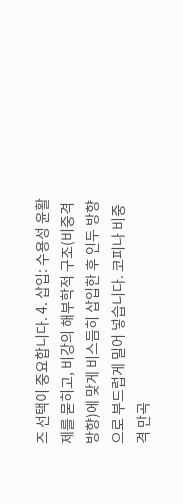즈 선택이 중요합니다. 4. 삽입: 수용성 윤활제를 묻히고, 비강의 해부학적 구조(비중격 방향)에 맞게 비스듬히 삽입한 후 인두 방향으로 부드럽게 밀어 넣습니다. 코피나 비중격 만곡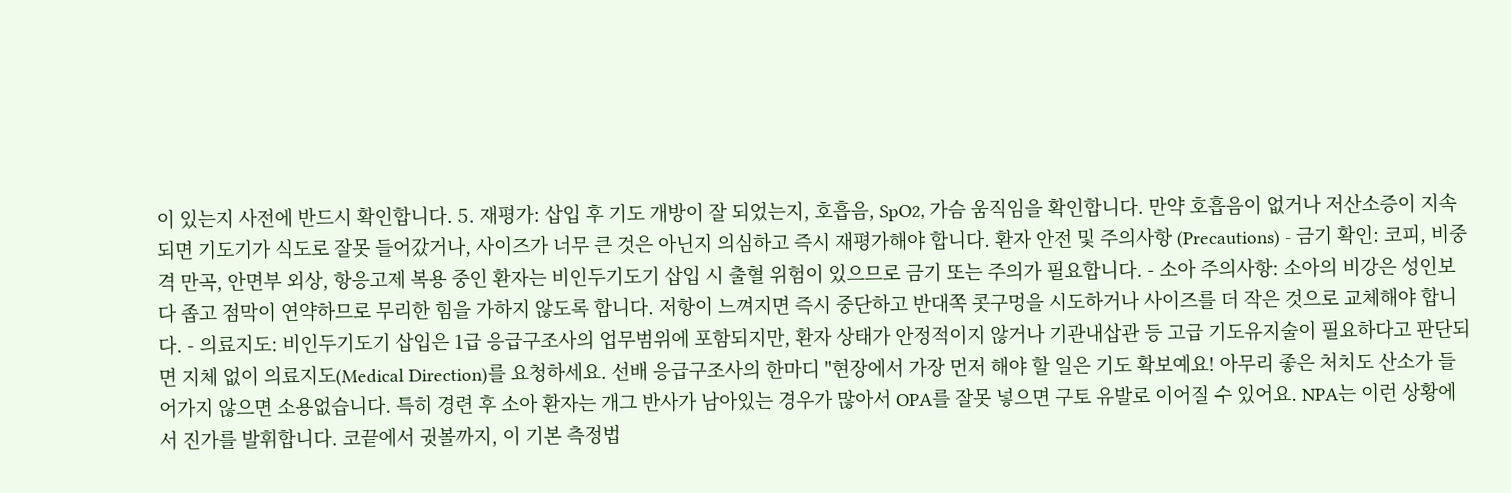이 있는지 사전에 반드시 확인합니다. 5. 재평가: 삽입 후 기도 개방이 잘 되었는지, 호흡음, SpO2, 가슴 움직임을 확인합니다. 만약 호흡음이 없거나 저산소증이 지속되면 기도기가 식도로 잘못 들어갔거나, 사이즈가 너무 큰 것은 아닌지 의심하고 즉시 재평가해야 합니다. 환자 안전 및 주의사항 (Precautions) - 금기 확인: 코피, 비중격 만곡, 안면부 외상, 항응고제 복용 중인 환자는 비인두기도기 삽입 시 출혈 위험이 있으므로 금기 또는 주의가 필요합니다. - 소아 주의사항: 소아의 비강은 성인보다 좁고 점막이 연약하므로 무리한 힘을 가하지 않도록 합니다. 저항이 느껴지면 즉시 중단하고 반대쪽 콧구멍을 시도하거나 사이즈를 더 작은 것으로 교체해야 합니다. - 의료지도: 비인두기도기 삽입은 1급 응급구조사의 업무범위에 포함되지만, 환자 상태가 안정적이지 않거나 기관내삽관 등 고급 기도유지술이 필요하다고 판단되면 지체 없이 의료지도(Medical Direction)를 요청하세요. 선배 응급구조사의 한마디 "현장에서 가장 먼저 해야 할 일은 기도 확보예요! 아무리 좋은 처치도 산소가 들어가지 않으면 소용없습니다. 특히 경련 후 소아 환자는 개그 반사가 남아있는 경우가 많아서 OPA를 잘못 넣으면 구토 유발로 이어질 수 있어요. NPA는 이런 상황에서 진가를 발휘합니다. 코끝에서 귓볼까지, 이 기본 측정법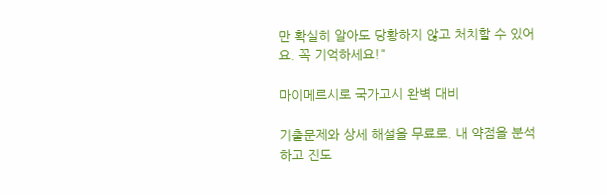만 확실히 알아도 당황하지 않고 처치할 수 있어요. 꼭 기억하세요!"

마이메르시로 국가고시 완벽 대비

기출문제와 상세 해설을 무료로. 내 약점을 분석하고 진도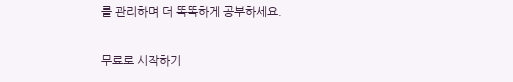를 관리하며 더 똑똑하게 공부하세요.

무료로 시작하기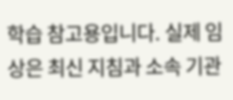학습 참고용입니다. 실제 임상은 최신 지침과 소속 기관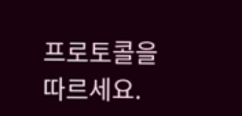프로토콜을 따르세요.